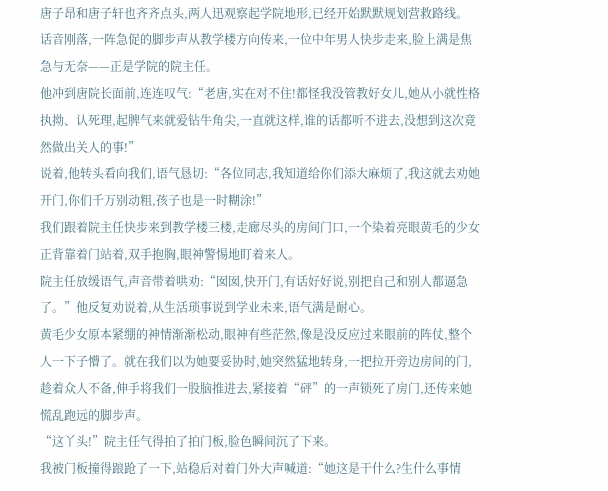唐子昂和唐子轩也齐齐点头,两人迅观察起学院地形,已经开始默默规划营救路线。
话音刚落,一阵急促的脚步声从教学楼方向传来,一位中年男人快步走来,脸上满是焦急与无奈——正是学院的院主任。
他冲到唐院长面前,连连叹气:“老唐,实在对不住!都怪我没管教好女儿,她从小就性格执拗、认死理,起脾气来就爱钻牛角尖,一直就这样,谁的话都听不进去,没想到这次竟然做出关人的事!”
说着,他转头看向我们,语气恳切:“各位同志,我知道给你们添大麻烦了,我这就去劝她开门,你们千万别动粗,孩子也是一时糊涂!”
我们跟着院主任快步来到教学楼三楼,走廊尽头的房间门口,一个染着亮眼黄毛的少女正背靠着门站着,双手抱胸,眼神警惕地盯着来人。
院主任放缓语气,声音带着哄劝:“囡囡,快开门,有话好好说,别把自己和别人都逼急了。”他反复劝说着,从生活琐事说到学业未来,语气满是耐心。
黄毛少女原本紧绷的神情渐渐松动,眼神有些茫然,像是没反应过来眼前的阵仗,整个人一下子懵了。就在我们以为她要妥协时,她突然猛地转身,一把拉开旁边房间的门,趁着众人不备,伸手将我们一股脑推进去,紧接着“砰”的一声锁死了房门,还传来她慌乱跑远的脚步声。
“这丫头!”院主任气得拍了拍门板,脸色瞬间沉了下来。
我被门板撞得踉跄了一下,站稳后对着门外大声喊道:“她这是干什么?生什么事情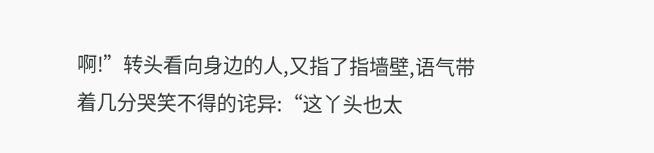啊!”转头看向身边的人,又指了指墙壁,语气带着几分哭笑不得的诧异:“这丫头也太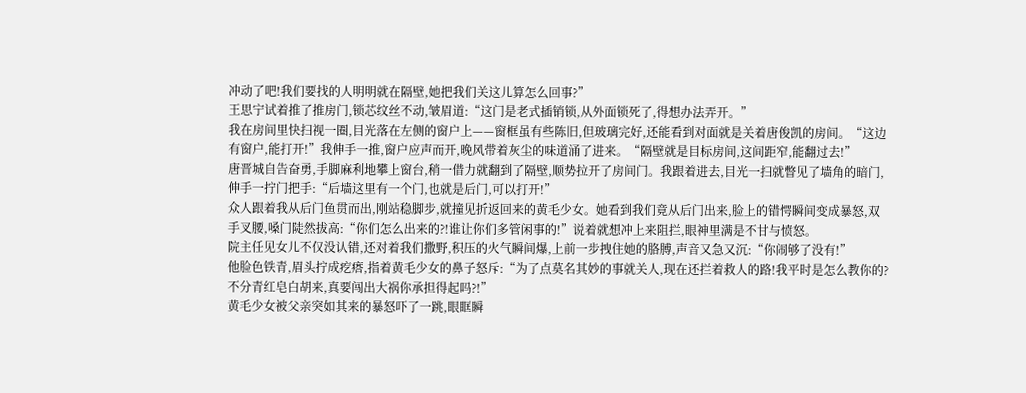冲动了吧!我们要找的人明明就在隔壁,她把我们关这儿算怎么回事?”
王思宁试着推了推房门,锁芯纹丝不动,皱眉道:“这门是老式插销锁,从外面锁死了,得想办法弄开。”
我在房间里快扫视一圈,目光落在左侧的窗户上——窗框虽有些陈旧,但玻璃完好,还能看到对面就是关着唐俊凯的房间。“这边有窗户,能打开!”我伸手一推,窗户应声而开,晚风带着灰尘的味道涌了进来。“隔壁就是目标房间,这间距窄,能翻过去!”
唐晋城自告奋勇,手脚麻利地攀上窗台,稍一借力就翻到了隔壁,顺势拉开了房间门。我跟着进去,目光一扫就瞥见了墙角的暗门,伸手一拧门把手:“后墙这里有一个门,也就是后门,可以打开!”
众人跟着我从后门鱼贯而出,刚站稳脚步,就撞见折返回来的黄毛少女。她看到我们竟从后门出来,脸上的错愕瞬间变成暴怒,双手叉腰,嗓门陡然拔高:“你们怎么出来的?!谁让你们多管闲事的!”说着就想冲上来阻拦,眼神里满是不甘与愤怒。
院主任见女儿不仅没认错,还对着我们撒野,积压的火气瞬间爆,上前一步拽住她的胳膊,声音又急又沉:“你闹够了没有!”
他脸色铁青,眉头拧成疙瘩,指着黄毛少女的鼻子怒斥:“为了点莫名其妙的事就关人,现在还拦着救人的路!我平时是怎么教你的?不分青红皂白胡来,真要闯出大祸你承担得起吗?!”
黄毛少女被父亲突如其来的暴怒吓了一跳,眼眶瞬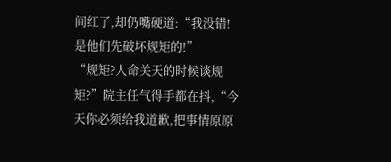间红了,却仍嘴硬道:“我没错!是他们先破坏规矩的!”
“规矩?人命关天的时候谈规矩?”院主任气得手都在抖,“今天你必须给我道歉,把事情原原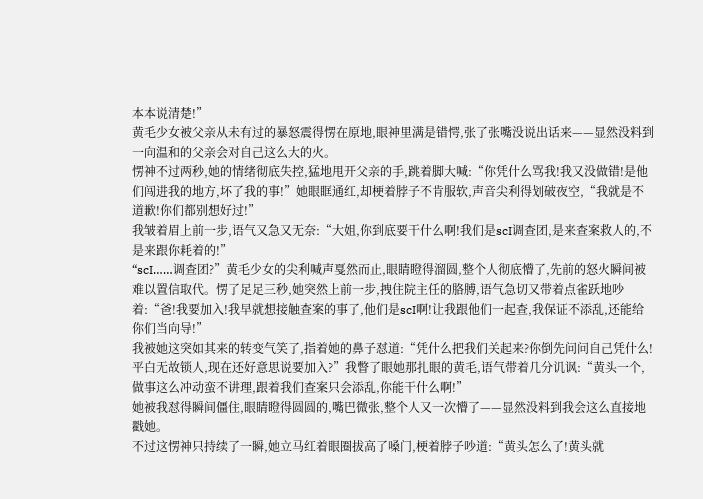本本说清楚!”
黄毛少女被父亲从未有过的暴怒震得愣在原地,眼神里满是错愕,张了张嘴没说出话来——显然没料到一向温和的父亲会对自己这么大的火。
愣神不过两秒,她的情绪彻底失控,猛地甩开父亲的手,跳着脚大喊:“你凭什么骂我!我又没做错!是他们闯进我的地方,坏了我的事!”她眼眶通红,却梗着脖子不肯服软,声音尖利得划破夜空,“我就是不道歉!你们都别想好过!”
我皱着眉上前一步,语气又急又无奈:“大姐,你到底要干什么啊!我们是scI调查团,是来查案救人的,不是来跟你耗着的!”
“scI……调查团?”黄毛少女的尖利喊声戛然而止,眼睛瞪得溜圆,整个人彻底懵了,先前的怒火瞬间被难以置信取代。愣了足足三秒,她突然上前一步,拽住院主任的胳膊,语气急切又带着点雀跃地吵着:“爸!我要加入!我早就想接触查案的事了,他们是scI啊!让我跟他们一起查,我保证不添乱,还能给你们当向导!”
我被她这突如其来的转变气笑了,指着她的鼻子怼道:“凭什么把我们关起来?你倒先问问自己凭什么!平白无故锁人,现在还好意思说要加入?”我瞥了眼她那扎眼的黄毛,语气带着几分讥讽:“黄头一个,做事这么冲动蛮不讲理,跟着我们查案只会添乱,你能干什么啊!”
她被我怼得瞬间僵住,眼睛瞪得圆圆的,嘴巴微张,整个人又一次懵了——显然没料到我会这么直接地戳她。
不过这愣神只持续了一瞬,她立马红着眼圈拔高了嗓门,梗着脖子吵道:“黄头怎么了!黄头就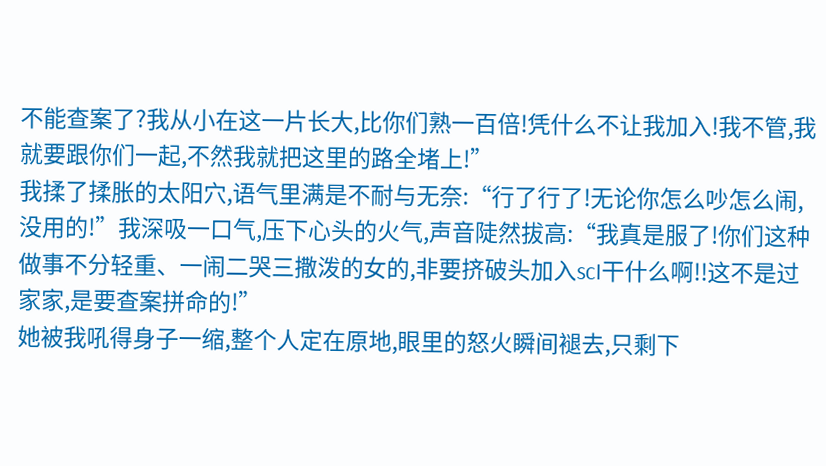不能查案了?我从小在这一片长大,比你们熟一百倍!凭什么不让我加入!我不管,我就要跟你们一起,不然我就把这里的路全堵上!”
我揉了揉胀的太阳穴,语气里满是不耐与无奈:“行了行了!无论你怎么吵怎么闹,没用的!”我深吸一口气,压下心头的火气,声音陡然拔高:“我真是服了!你们这种做事不分轻重、一闹二哭三撒泼的女的,非要挤破头加入scI干什么啊!!这不是过家家,是要查案拼命的!”
她被我吼得身子一缩,整个人定在原地,眼里的怒火瞬间褪去,只剩下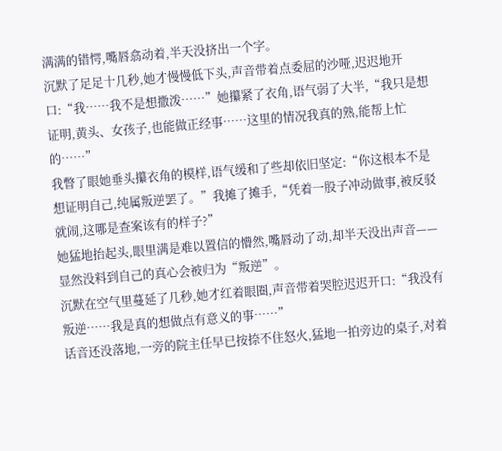满满的错愕,嘴唇翕动着,半天没挤出一个字。
沉默了足足十几秒,她才慢慢低下头,声音带着点委屈的沙哑,迟迟地开口:“我……我不是想撒泼……”她攥紧了衣角,语气弱了大半,“我只是想证明,黄头、女孩子,也能做正经事……这里的情况我真的熟,能帮上忙的……”
我瞥了眼她垂头攥衣角的模样,语气缓和了些却依旧坚定:“你这根本不是想证明自己,纯属叛逆罢了。”我摊了摊手,“凭着一股子冲动做事,被反驳就闹,这哪是查案该有的样子?”
她猛地抬起头,眼里满是难以置信的懵然,嘴唇动了动,却半天没出声音——显然没料到自己的真心会被归为“叛逆”。
沉默在空气里蔓延了几秒,她才红着眼圈,声音带着哭腔迟迟开口:“我没有叛逆……我是真的想做点有意义的事……”
话音还没落地,一旁的院主任早已按捺不住怒火,猛地一拍旁边的桌子,对着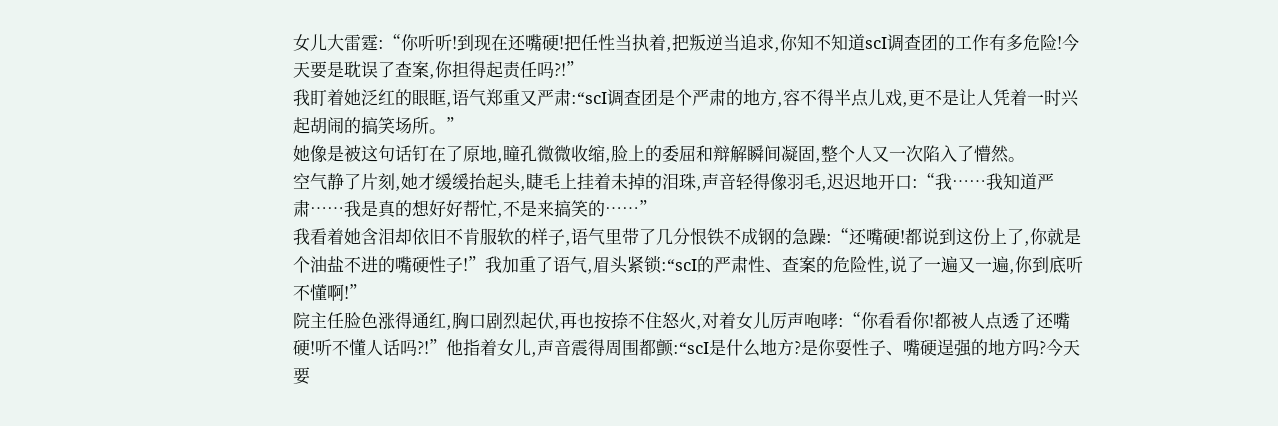女儿大雷霆:“你听听!到现在还嘴硬!把任性当执着,把叛逆当追求,你知不知道scI调查团的工作有多危险!今天要是耽误了查案,你担得起责任吗?!”
我盯着她泛红的眼眶,语气郑重又严肃:“scI调查团是个严肃的地方,容不得半点儿戏,更不是让人凭着一时兴起胡闹的搞笑场所。”
她像是被这句话钉在了原地,瞳孔微微收缩,脸上的委屈和辩解瞬间凝固,整个人又一次陷入了懵然。
空气静了片刻,她才缓缓抬起头,睫毛上挂着未掉的泪珠,声音轻得像羽毛,迟迟地开口:“我……我知道严肃……我是真的想好好帮忙,不是来搞笑的……”
我看着她含泪却依旧不肯服软的样子,语气里带了几分恨铁不成钢的急躁:“还嘴硬!都说到这份上了,你就是个油盐不进的嘴硬性子!”我加重了语气,眉头紧锁:“scI的严肃性、查案的危险性,说了一遍又一遍,你到底听不懂啊!”
院主任脸色涨得通红,胸口剧烈起伏,再也按捺不住怒火,对着女儿厉声咆哮:“你看看你!都被人点透了还嘴硬!听不懂人话吗?!”他指着女儿,声音震得周围都颤:“scI是什么地方?是你耍性子、嘴硬逞强的地方吗?今天要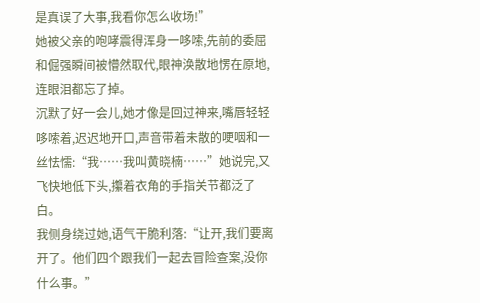是真误了大事,我看你怎么收场!”
她被父亲的咆哮震得浑身一哆嗦,先前的委屈和倔强瞬间被懵然取代,眼神涣散地愣在原地,连眼泪都忘了掉。
沉默了好一会儿,她才像是回过神来,嘴唇轻轻哆嗦着,迟迟地开口,声音带着未散的哽咽和一丝怯懦:“我……我叫黄晓楠……”她说完,又飞快地低下头,攥着衣角的手指关节都泛了白。
我侧身绕过她,语气干脆利落:“让开,我们要离开了。他们四个跟我们一起去冒险查案,没你什么事。”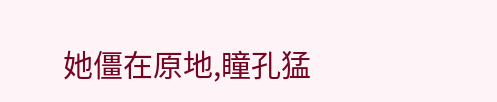她僵在原地,瞳孔猛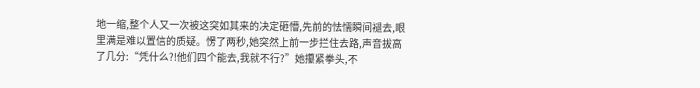地一缩,整个人又一次被这突如其来的决定砸懵,先前的怯懦瞬间褪去,眼里满是难以置信的质疑。愣了两秒,她突然上前一步拦住去路,声音拔高了几分:“凭什么?!他们四个能去,我就不行?”她攥紧拳头,不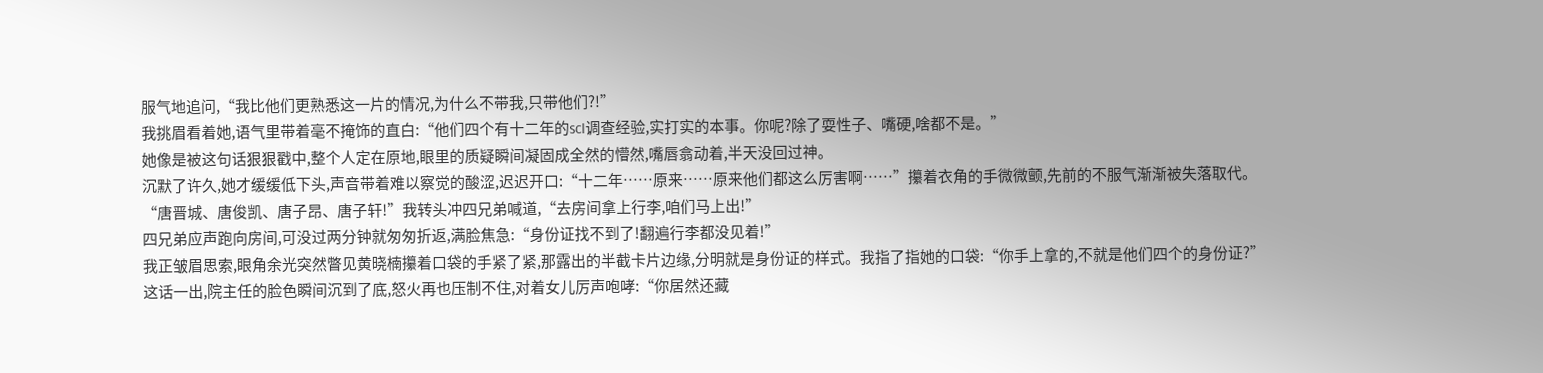服气地追问,“我比他们更熟悉这一片的情况,为什么不带我,只带他们?!”
我挑眉看着她,语气里带着毫不掩饰的直白:“他们四个有十二年的scI调查经验,实打实的本事。你呢?除了耍性子、嘴硬,啥都不是。”
她像是被这句话狠狠戳中,整个人定在原地,眼里的质疑瞬间凝固成全然的懵然,嘴唇翕动着,半天没回过神。
沉默了许久,她才缓缓低下头,声音带着难以察觉的酸涩,迟迟开口:“十二年……原来……原来他们都这么厉害啊……”攥着衣角的手微微颤,先前的不服气渐渐被失落取代。
“唐晋城、唐俊凯、唐子昂、唐子轩!”我转头冲四兄弟喊道,“去房间拿上行李,咱们马上出!”
四兄弟应声跑向房间,可没过两分钟就匆匆折返,满脸焦急:“身份证找不到了!翻遍行李都没见着!”
我正皱眉思索,眼角余光突然瞥见黄晓楠攥着口袋的手紧了紧,那露出的半截卡片边缘,分明就是身份证的样式。我指了指她的口袋:“你手上拿的,不就是他们四个的身份证?”
这话一出,院主任的脸色瞬间沉到了底,怒火再也压制不住,对着女儿厉声咆哮:“你居然还藏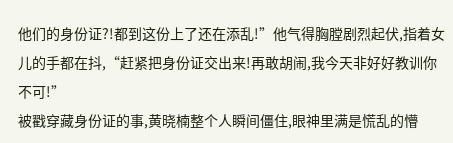他们的身份证?!都到这份上了还在添乱!”他气得胸膛剧烈起伏,指着女儿的手都在抖,“赶紧把身份证交出来!再敢胡闹,我今天非好好教训你不可!”
被戳穿藏身份证的事,黄晓楠整个人瞬间僵住,眼神里满是慌乱的懵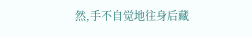然,手不自觉地往身后藏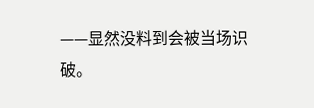——显然没料到会被当场识破。